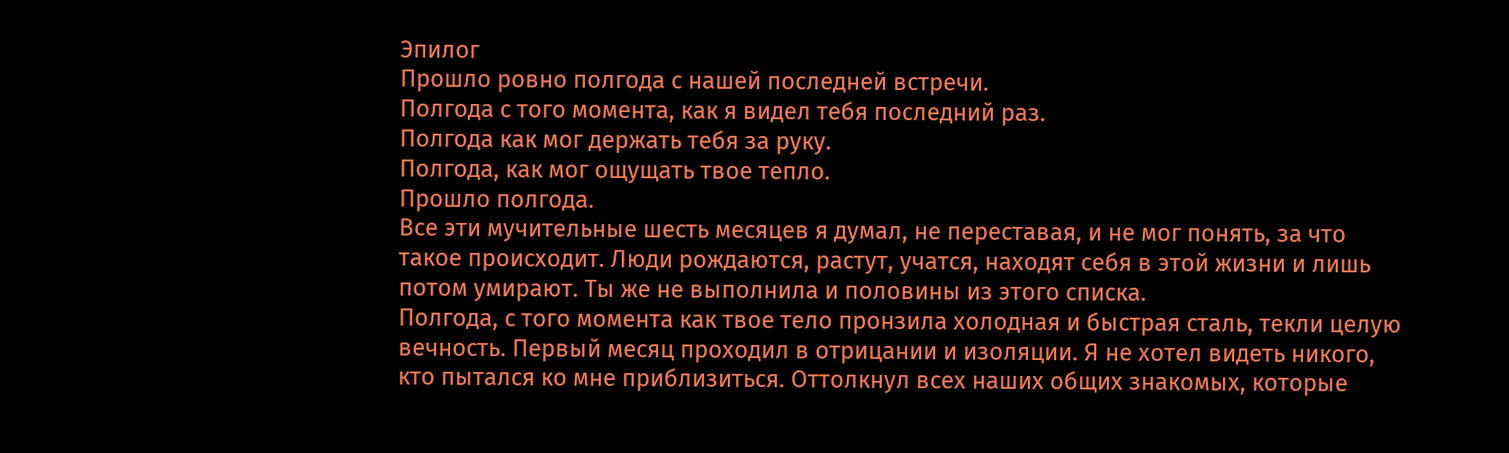Эпилог
Прошло ровно полгода с нашей последней встречи.
Полгода с того момента, как я видел тебя последний раз.
Полгода как мог держать тебя за руку.
Полгода, как мог ощущать твое тепло.
Прошло полгода.
Все эти мучительные шесть месяцев я думал, не переставая, и не мог понять, за что такое происходит. Люди рождаются, растут, учатся, находят себя в этой жизни и лишь потом умирают. Ты же не выполнила и половины из этого списка.
Полгода, с того момента как твое тело пронзила холодная и быстрая сталь, текли целую вечность. Первый месяц проходил в отрицании и изоляции. Я не хотел видеть никого, кто пытался ко мне приблизиться. Оттолкнул всех наших общих знакомых, которые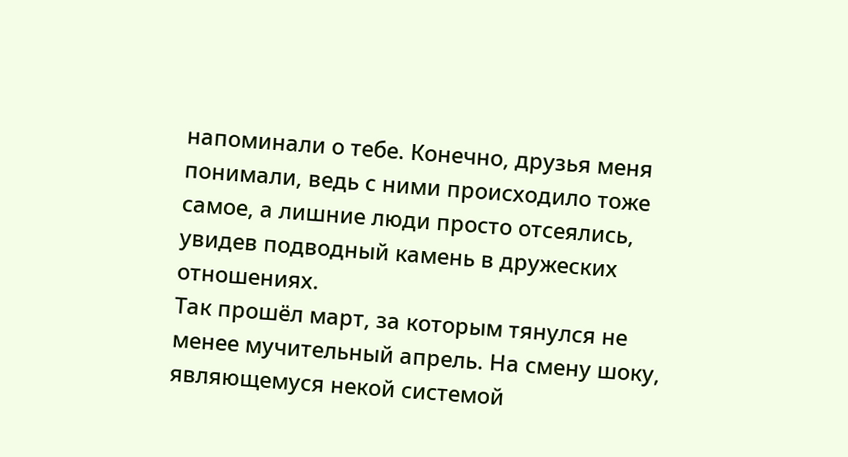напоминали о тебе. Конечно, друзья меня понимали, ведь с ними происходило тоже самое, а лишние люди просто отсеялись, увидев подводный камень в дружеских отношениях.
Так прошёл март, за которым тянулся не менее мучительный апрель. На смену шоку, являющемуся некой системой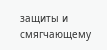защиты и смягчающему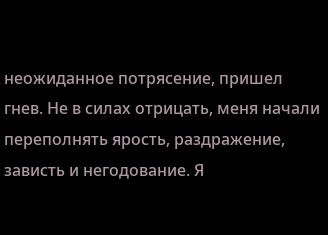неожиданное потрясение, пришел гнев. Не в силах отрицать, меня начали переполнять ярость, раздражение, зависть и негодование. Я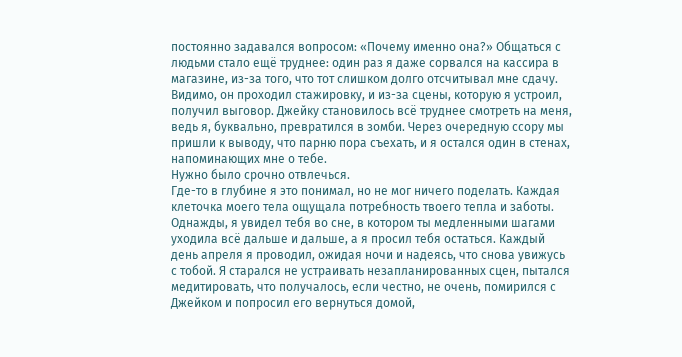постоянно задавался вопросом: «Почему именно она?» Общаться с людьми стало ещё труднее: один раз я даже сорвался на кассира в магазине, из-за того, что тот слишком долго отсчитывал мне сдачу. Видимо, он проходил стажировку, и из-за сцены, которую я устроил, получил выговор. Джейку становилось всё труднее смотреть на меня, ведь я, буквально, превратился в зомби. Через очередную ссору мы пришли к выводу, что парню пора съехать, и я остался один в стенах, напоминающих мне о тебе.
Нужно было срочно отвлечься.
Где-то в глубине я это понимал, но не мог ничего поделать. Каждая клеточка моего тела ощущала потребность твоего тепла и заботы. Однажды, я увидел тебя во сне, в котором ты медленными шагами уходила всё дальше и дальше, а я просил тебя остаться. Каждый день апреля я проводил, ожидая ночи и надеясь, что снова увижусь с тобой. Я старался не устраивать незапланированных сцен, пытался медитировать, что получалось, если честно, не очень, помирился с Джейком и попросил его вернуться домой,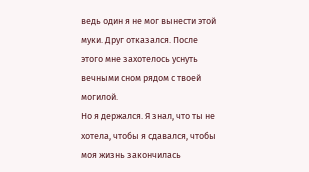ведь один я не мог вынести этой муки. Друг отказался. После этого мне захотелось уснуть вечными сном рядом с твоей могилой.
Но я держался. Я знал, что ты не хотела, чтобы я сдавался, чтобы моя жизнь закончилась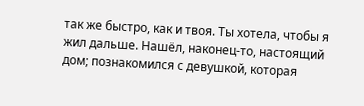так же быстро, как и твоя. Ты хотела, чтобы я жил дальше. Нашёл, наконец-то, настоящий дом; познакомился с девушкой, которая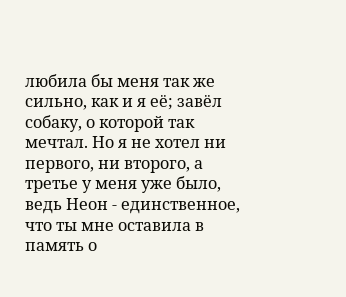любила бы меня так же сильно, как и я её; завёл собаку, о которой так мечтал. Но я не хотел ни первого, ни второго, а третье у меня уже было, ведь Неон - единственное, что ты мне оставила в память о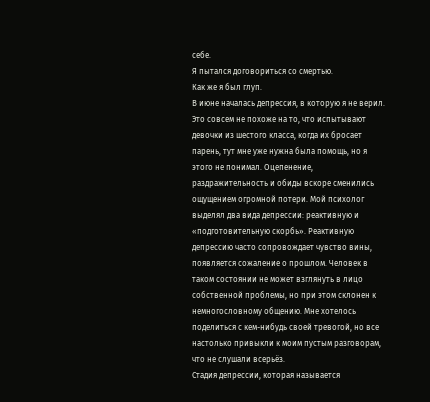себе.
Я пытался договориться со смертью.
Как же я был глуп.
В июне началась депрессия, в которую я не верил. Это совсем не похоже на то, что испытывают девочки из шестого класса, когда их бросает парень, тут мне уже нужна была помощь, но я этого не понимал. Оцепенение, раздражительность и обиды вскоре сменились ощущением огромной потери. Мой психолог выделял два вида депрессии: реактивную и «подготовительную скорбь». Реактивную депрессию часто сопровождает чувство вины, появляется сожаление о прошлом. Человек в таком состоянии не может взглянуть в лицо собственной проблемы, но при этом склонен к немногословному общению. Мне хотелось поделиться с кем-нибудь своей тревогой, но все настолько привыкли к моим пустым разговорам, что не слушали всерьёз.
Стадия депрессии, которая называется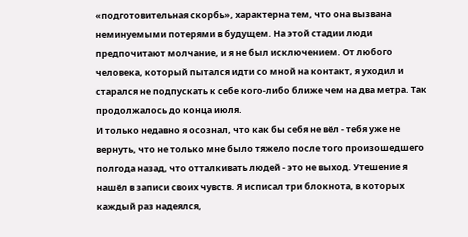«подготовительная скорбь», характерна тем, что она вызвана неминуемыми потерями в будущем. На этой стадии люди предпочитают молчание, и я не был исключением. От любого человека, который пытался идти со мной на контакт, я уходил и старался не подпускать к себе кого-либо ближе чем на два метра. Так продолжалось до конца июля.
И только недавно я осознал, что как бы себя не вёл - тебя уже не вернуть, что не только мне было тяжело после того произошедшего полгода назад, что отталкивать людей - это не выход. Утешение я нашёл в записи своих чувств. Я исписал три блокнота, в которых каждый раз надеялся,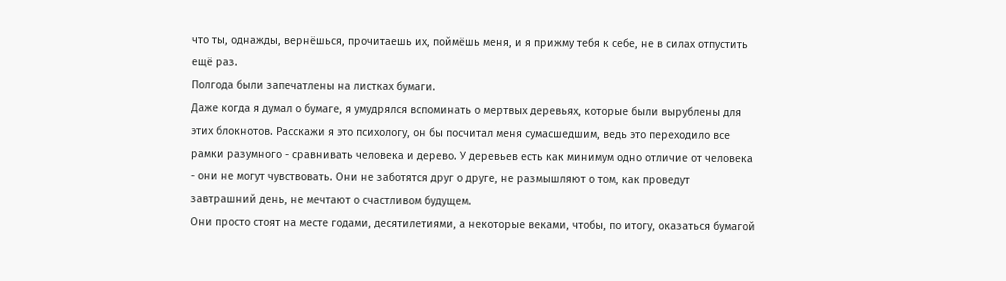что ты, однажды, вернёшься, прочитаешь их, поймёшь меня, и я прижму тебя к себе, не в силах отпустить ещё раз.
Полгода были запечатлены на листках бумаги.
Даже когда я думал о бумаге, я умудрялся вспоминать о мертвых деревьях, которые были вырублены для этих блокнотов. Расскажи я это психологу, он бы посчитал меня сумасшедшим, ведь это переходило все рамки разумного - сравнивать человека и дерево. У деревьев есть как минимум одно отличие от человека - они не могут чувствовать. Они не заботятся друг о друге, не размышляют о том, как проведут завтрашний день, не мечтают о счастливом будущем.
Они просто стоят на месте годами, десятилетиями, а некоторые веками, чтобы, по итогу, оказаться бумагой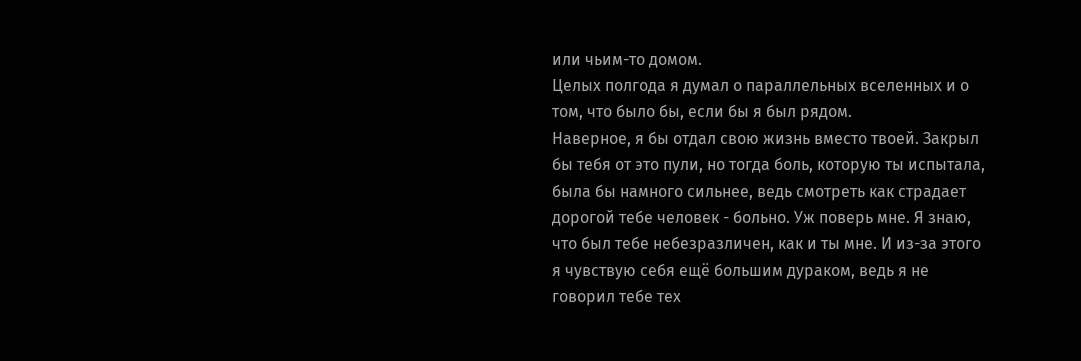или чьим-то домом.
Целых полгода я думал о параллельных вселенных и о том, что было бы, если бы я был рядом.
Наверное, я бы отдал свою жизнь вместо твоей. Закрыл бы тебя от это пули, но тогда боль, которую ты испытала, была бы намного сильнее, ведь смотреть как страдает дорогой тебе человек - больно. Уж поверь мне. Я знаю, что был тебе небезразличен, как и ты мне. И из-за этого я чувствую себя ещё большим дураком, ведь я не говорил тебе тех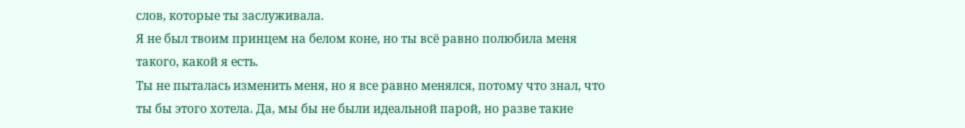слов, которые ты заслуживала.
Я не был твоим принцем на белом коне, но ты всё равно полюбила меня такого, какой я есть.
Ты не пыталась изменить меня, но я все равно менялся, потому что знал, что ты бы этого хотела. Да, мы бы не были идеальной парой, но разве такие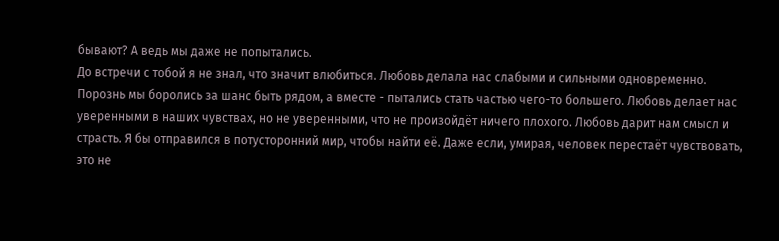бывают? А ведь мы даже не попытались.
До встречи с тобой я не знал, что значит влюбиться. Любовь делала нас слабыми и сильными одновременно. Порознь мы боролись за шанс быть рядом, а вместе - пытались стать частью чего-то большего. Любовь делает нас уверенными в наших чувствах, но не уверенными, что не произойдёт ничего плохого. Любовь дарит нам смысл и страсть. Я бы отправился в потусторонний мир, чтобы найти её. Даже если, умирая, человек перестаёт чувствовать, это не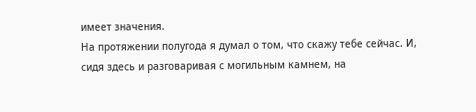имеет значения.
На протяжении полугода я думал о том, что скажу тебе сейчас. И, сидя здесь и разговаривая с могильным камнем, на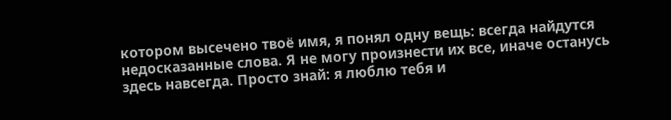котором высечено твоё имя, я понял одну вещь: всегда найдутся недосказанные слова. Я не могу произнести их все, иначе останусь здесь навсегда. Просто знай: я люблю тебя и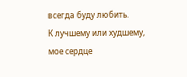всегда буду любить.
К лучшему или худшему, мое сердце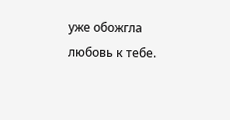уже обожгла любовь к тебе.